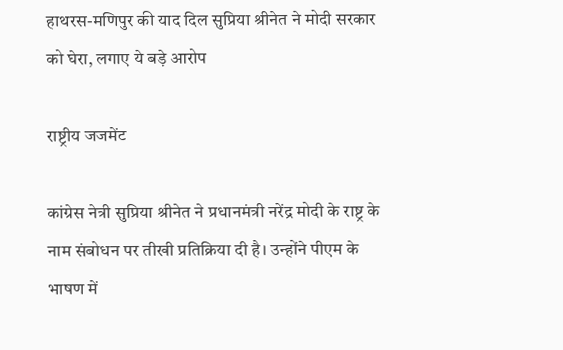हाथरस-मणिपुर की याद दिल सुप्रिया श्रीनेत ने मोदी सरकार को घेरा, लगाए ये बड़े आरोप

राष्ट्रीय जजमेंट

कांग्रेस नेत्री सुप्रिया श्रीनेत ने प्रधानमंत्री नरेंद्र मोदी के राष्ट्र के नाम संबोधन पर तीखी प्रतिक्रिया दी है। उन्होंने पीएम के भाषण में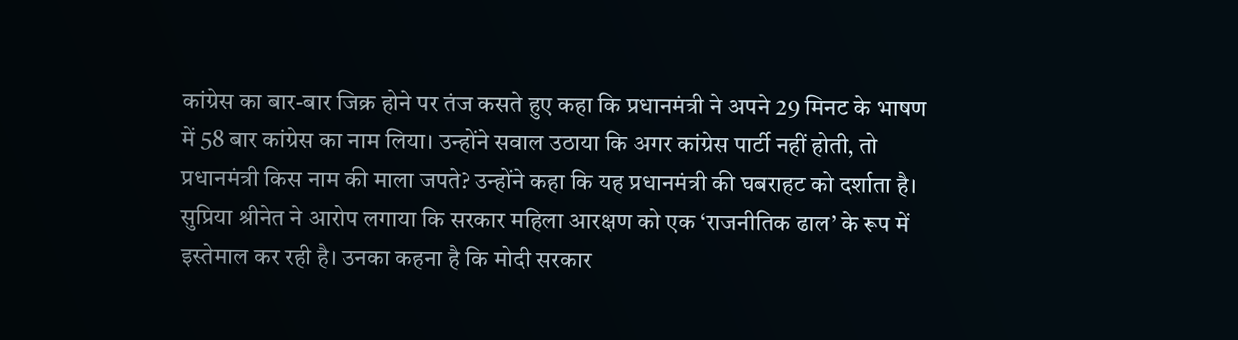कांग्रेस का बार-बार जिक्र होने पर तंज कसते हुए कहा कि प्रधानमंत्री ने अपने 29 मिनट के भाषण में 58 बार कांग्रेस का नाम लिया। उन्होंने सवाल उठाया कि अगर कांग्रेस पार्टी नहीं होती, तो प्रधानमंत्री किस नाम की माला जपते? उन्होंने कहा कि यह प्रधानमंत्री की घबराहट को दर्शाता है। सुप्रिया श्रीनेत ने आरोप लगाया कि सरकार महिला आरक्षण को एक ‘राजनीतिक ढाल’ के रूप में इस्तेमाल कर रही है। उनका कहना है कि मोदी सरकार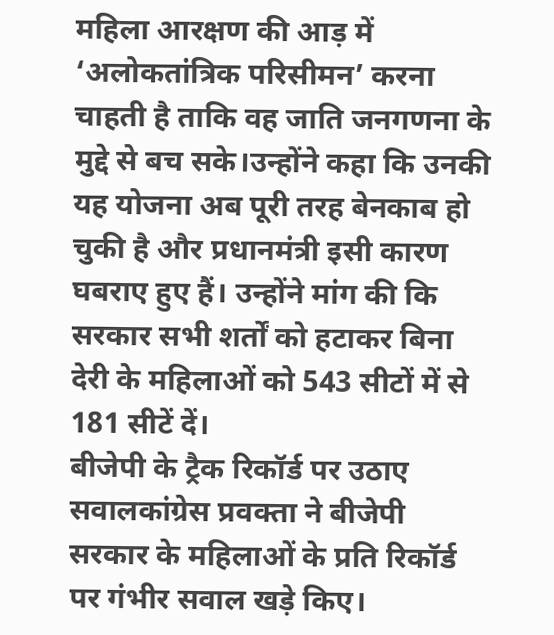महिला आरक्षण की आड़ में ‘अलोकतांत्रिक परिसीमन’ करना चाहती है ताकि वह जाति जनगणना के मुद्दे से बच सके।उन्होंने कहा कि उनकी यह योजना अब पूरी तरह बेनकाब हो चुकी है और प्रधानमंत्री इसी कारण घबराए हुए हैं। उन्होंने मांग की कि सरकार सभी शर्तों को हटाकर बिना देरी के महिलाओं को 543 सीटों में से 181 सीटें दें।
बीजेपी के ट्रैक रिकॉर्ड पर उठाए सवालकांग्रेस प्रवक्ता ने बीजेपी सरकार के महिलाओं के प्रति रिकॉर्ड पर गंभीर सवाल खड़े किए।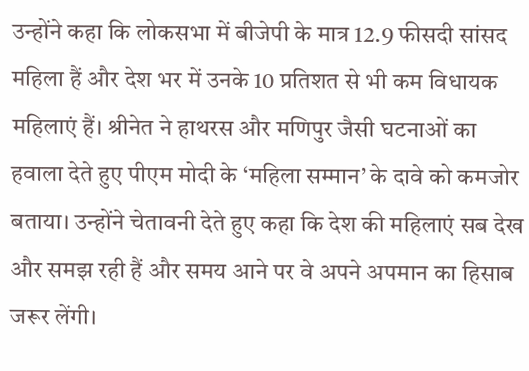उन्होंने कहा कि लोकसभा में बीजेपी के मात्र 12.9 फीसदी सांसद महिला हैं और देश भर में उनके 10 प्रतिशत से भी कम विधायक महिलाएं हैं। श्रीनेत ने हाथरस और मणिपुर जैसी घटनाओं का हवाला देते हुए पीएम मोदी के ‘महिला सम्मान’ के दावे को कमजोर बताया। उन्होंने चेतावनी देते हुए कहा कि देश की महिलाएं सब देख और समझ रही हैं और समय आने पर वे अपने अपमान का हिसाब जरूर लेंगी।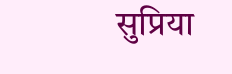सुप्रिया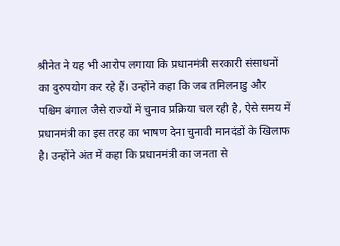श्रीनेत ने यह भी आरोप लगाया कि प्रधानमंत्री सरकारी संसाधनों का दुरुपयोग कर रहे हैं। उन्होंने कहा कि जब तमिलनाडु और पश्चिम बंगाल जैसे राज्यों में चुनाव प्रक्रिया चल रही है, ऐसे समय में प्रधानमंत्री का इस तरह का भाषण देना चुनावी मानदंडों के खिलाफ है। उन्होंने अंत में कहा कि प्रधानमंत्री का जनता से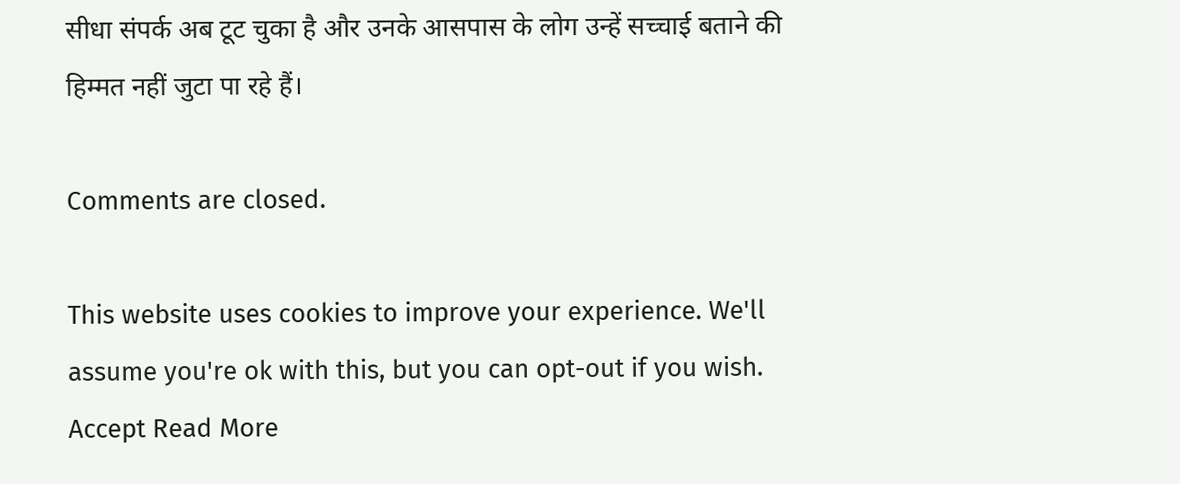सीधा संपर्क अब टूट चुका है और उनके आसपास के लोग उन्हें सच्चाई बताने की हिम्मत नहीं जुटा पा रहे हैं।

Comments are closed.

This website uses cookies to improve your experience. We'll assume you're ok with this, but you can opt-out if you wish. Accept Read More